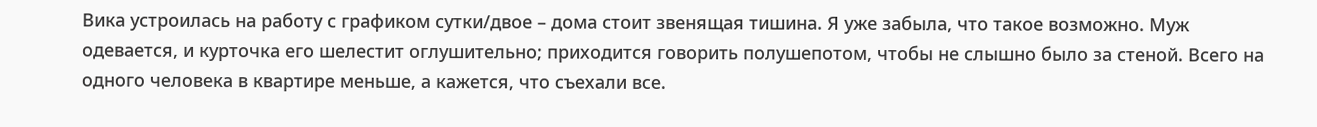Вика устроилась на работу с графиком сутки/двое – дома стоит звенящая тишина. Я уже забыла, что такое возможно. Муж одевается, и курточка его шелестит оглушительно; приходится говорить полушепотом, чтобы не слышно было за стеной. Всего на одного человека в квартире меньше, а кажется, что съехали все.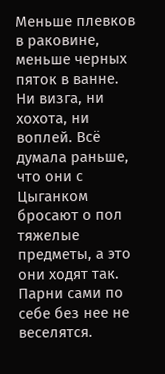Меньше плевков в раковине, меньше черных пяток в ванне. Ни визга, ни хохота, ни воплей. Всё думала раньше, что они с Цыганком бросают о пол тяжелые предметы, а это они ходят так. Парни сами по себе без нее не веселятся.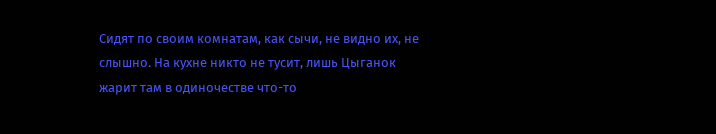Сидят по своим комнатам, как сычи, не видно их, не слышно. На кухне никто не тусит, лишь Цыганок жарит там в одиночестве что-то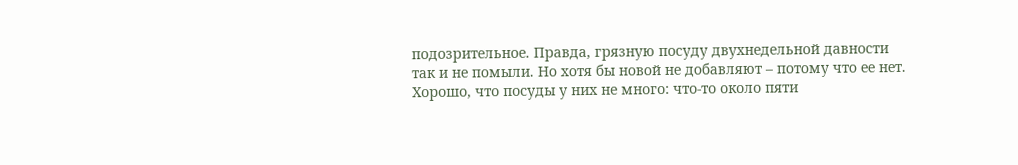подозрительное. Правда, грязную посуду двухнедельной давности так и не помыли. Но хотя бы новой не добавляют – потому что ее нет. Хорошо, что посуды у них не много: что-то около пяти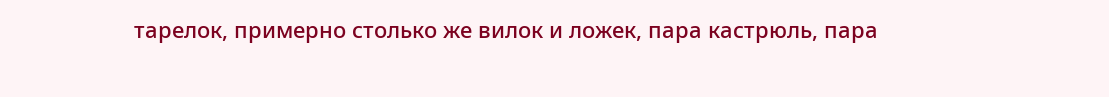тарелок, примерно столько же вилок и ложек, пара кастрюль, пара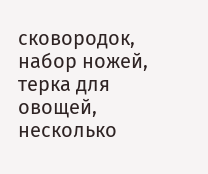сковородок, набор ножей, терка для овощей, несколько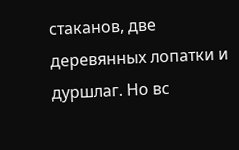стаканов, две деревянных лопатки и дуршлаг. Но вс